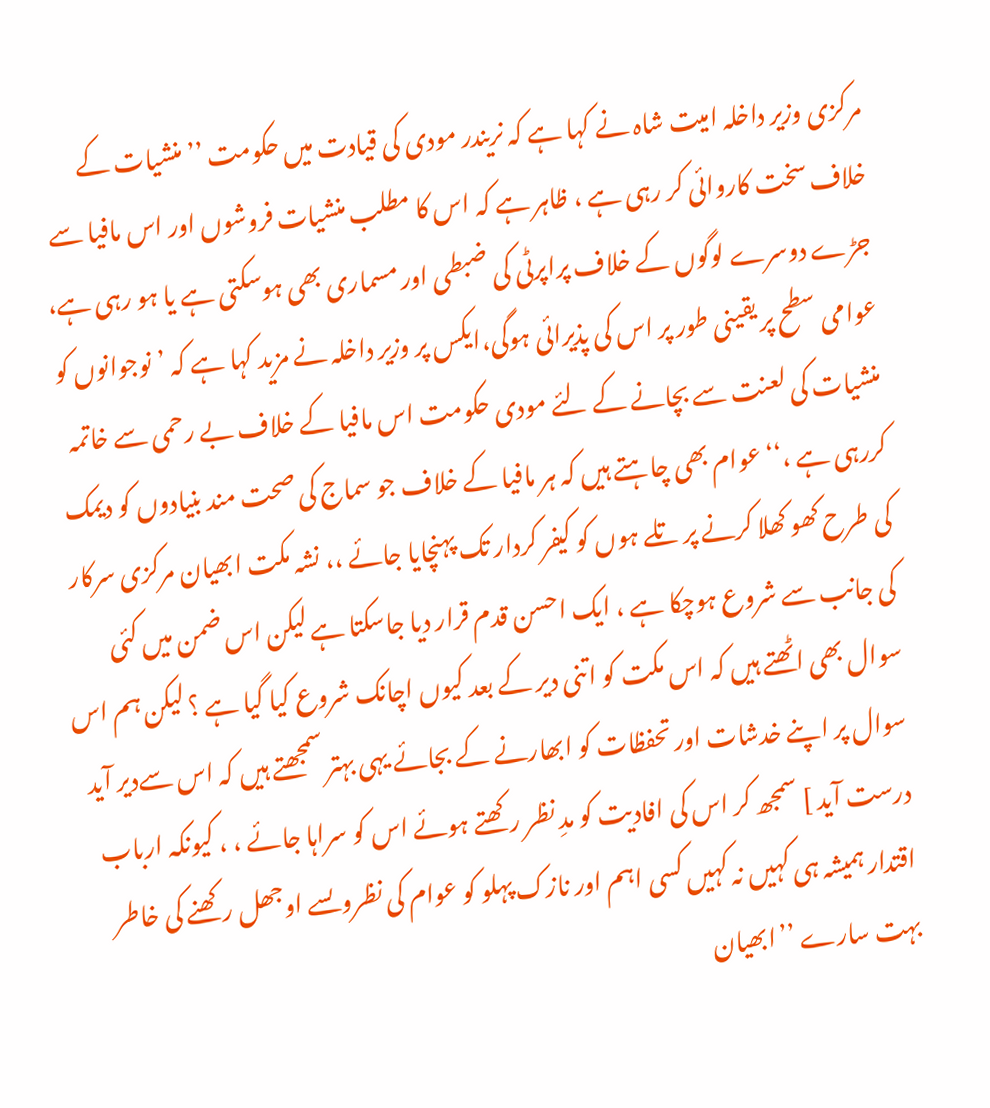مرکزی وزیر داخلہ امیت شاہ نے کہا ہے کہ نریندر مودی کی قیادت میں حکومت ’’منشیات کے خلاف سخت کاروائی کر رہی ہے ، ظاہر ہے کہ اس کا مطلب منشیات فروشوں اور اس مافیا سے جڑے دوسرے لوگوں کے خلاف پراپرٹی کی ضبطی اور مسماری بھی ہوسکتی ہے یا ہو رہی ہے، عوامی سطح پر یقینی طور پر اس کی پذیرائی ہوگی،ایکس پر وزیر داخلہ نے مزید کہا ہے کہ ’نوجوانوں کو منشیات کی لعنت سے بچانے کے لئے مودی حکومت اس مافیا کے خلاف بے رحمی سے خاتمہ کررہی ہے ،‘‘ عوام بھی چاہتے ہیں کہ ہر مافیا کے خلاف جو سماج کی صحت مند بنیادوں کو دیمک کی طرح کھو کھلا کرنے پر تلے ہوں کو کیفر کردار تک پہنچایا جائے ،، نشہ مکت ابھیان مرکزی سرکار کی جانب سے شروع ہوچکا ہے ، ایک احسن قدم قرار دیا جاسکتا ہے لیکن اس ضمن میں کئی سوال بھی اٹھتے ہیں کہ اس مکت کو اتنی دیر کے بعد کیوں اچانک شروع کیا گیا ہے ؟ لیکن ہم اس سوال پر اپنے خدشات اور تحفظات کو ابھارنے کے بجائے یہی بہتر سمجھتے ہیں کہ اس سےدیر آید درست آید ] سمجھ کر اس کی افادیت کو مدِ نظر رکھتے ہوئے اس کو سراہا جائے ، ، کیونکہ ارباب اقتدار ہمیشہ ہی کہیں نہ کہیں کسی اہم اور نازک پہلو کو عوام کی نظروںسے اوجھل رکھنے کی خاطر بہت سارے ’’ابھیان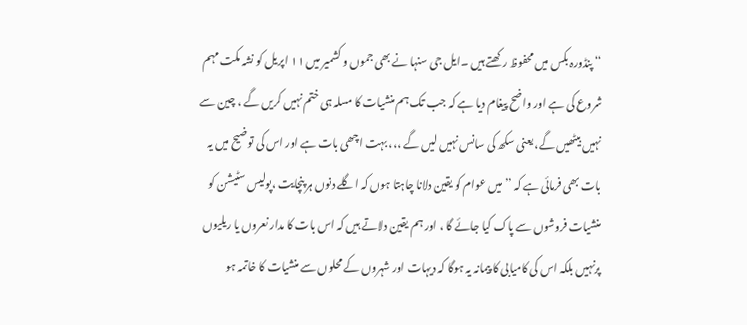‘‘ پنڈورہ بکس میں محفوظ رکھتے ہیں ۔ایل جی سنہا نے بھی جموں و کشمیر میں ۱۱ اپریل کو نشہ مکت مہم شروع کی ہے اور واضح پیغام دیا ہے کہ جب تک ہم منشیات کا مسلہ ہی ختم نہیں کریں گے ، چین سے نہیں بیٹھیں گے، یعنی سکھ کی سانس نہیں لیں گے ،،، بہت اچھی بات ہے اور اس کی توضیح میں یہ بات بھی فرمائی ہے کہ ’’ میں عوام کو یقین دلانا چاہتا ہوں کہ اگلے دنوں ہر پنچایت ،پولیس سٹیشن کو منشیات فروشوں سے پاک کیا جائے گا ، اور ہم یقین دلاتے ہیں کہ اس بات کا مدار نعروں یا ریلیوں پرنہیں بلکہ اس کی کامیابی کا پیمانہ یہ ہوگا کہ دیہات اور شہروں کے محلوں سے منشیات کا خاتمہ ہو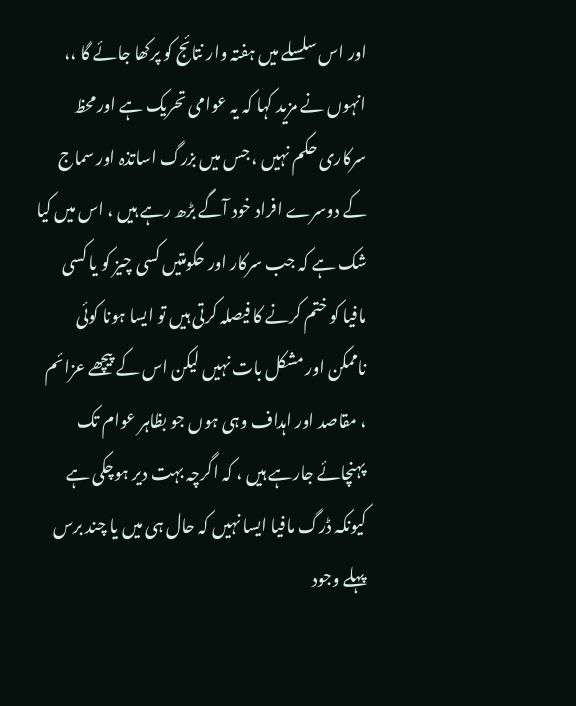اور اس سلسلے میں ہفتہ وار نتائج کو پرکھا جائے گا ،، انہوں نے مزید کہا کہ یہ عوامی تحریک ہے اور محظ سرکاری حکم نہیں ، جس میں بزرگ اساتذہ اور سماج کے دوسرے افراد خود آگے بڑھ رہے ہیں ، اس میں کیا شک ہے کہ جب سرکار اور حکومتیں کسی چیز کو یا کسی مافیا کو ختم کرنے کا فیصلہ کرتی ہیں تو ایسا ہونا کوئی ناممکن اور مشکل بات نہیں لیکن اس کے پیچھے عزائم ، مقاصد اور اہداف وہی ہوں جو بظاہر عوام تک پہنچائے جارہے ہیں ، کہ اگرچہ بہت دیر ہوچکی ہے کیونکہ ڈرگ مافیا ایسا نہیں کہ حال ہی میں یا چند برس پہلے وجود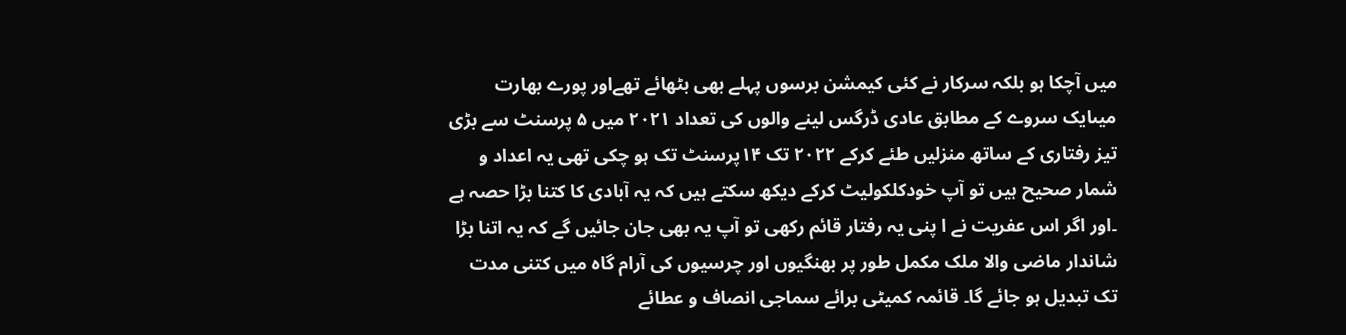میں آچکا ہو بلکہ سرکار نے کئی کیمشن برسوں پہلے بھی بٹھائے تھےاور پورے بھارت میںایک سروے کے مطابق عادی ڈرگس لینے والوں کی تعداد ۲۰۲۱ میں ۵ پرسنٹ سے بڑی تیز رفتاری کے ساتھ منزلیں طئے کرکے ۲۰۲۲ تک ۱۴پرسنٹ تک ہو چکی تھی یہ اعداد و شمار صحیح ہیں تو آپ خودکلکولیٹ کرکے دیکھ سکتے ہیں کہ یہ آبادی کا کتنا بڑا حصہ ہے ۔اور اگر اس عفریت نے ا پنی یہ رفتار قائم رکھی تو آپ یہ بھی جان جائیں گے کہ یہ اتنا بڑا شاندار ماضی والا ملک مکمل طور پر بھنگیوں اور چرسیوں کی آرام گاہ میں کتنی مدت تک تبدیل ہو جائے گا۔ قائمہ کمیٹی برائے سماجی انصاف و عطائے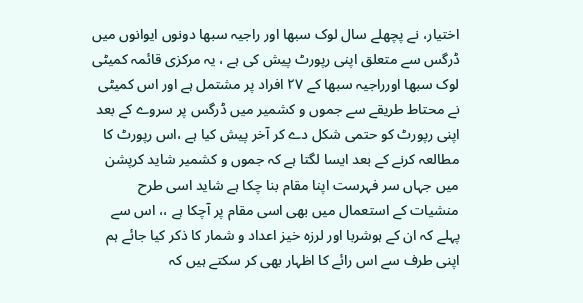اختیار، نے پچھلے سال لوک سبھا اور راجیہ سبھا دونوں ایوانوں میں ڈرگس سے متعلق اپنی رپورٹ پیش کی ہے ، یہ مرکزی قائمہ کمیٹی لوک سبھا اورراجیہ سبھا کے ۲۷ افراد پر مشتمل ہے اور اس کمیٹی نے محتاط طریقے سے جموں و کشمیر میں ڈرگس پر سروے کے بعد اپنی رپورٹ کو حتمی شکل دے کر آخر پیش کیا ہے ،اس رپورٹ کا مطالعہ کرنے کے بعد ایسا لگتا ہے کہ جموں و کشمیر شاید کرپشن میں جہاں سر فہرست اپنا مقام بنا چکا ہے شاید اسی طرح منشیات کے استعمال میں بھی اسی مقام پر آچکا ہے ،، اس سے پہلے کہ ان کے ہوشربا اور لرزہ خیز اعداد و شمار کا ذکر کیا جائے ہم اپنی طرف سے اس رائے کا اظہار بھی کر سکتے ہیں کہ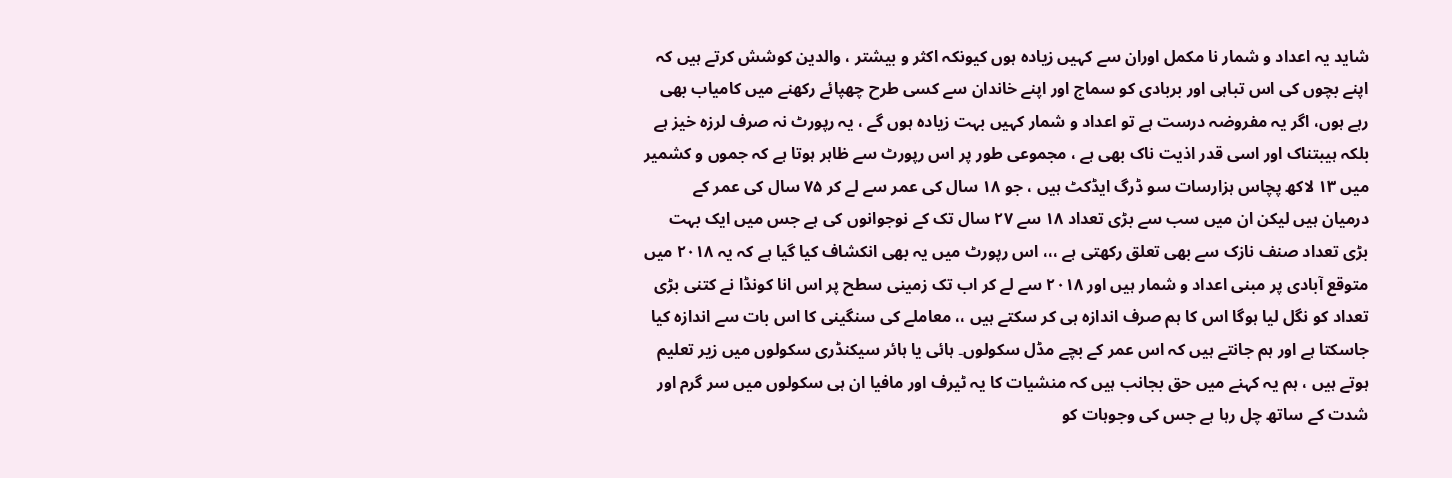شاید یہ اعداد و شمار نا مکمل اوران سے کہیں زیادہ ہوں کیونکہ اکثر و بیشتر ، والدین کوشش کرتے ہیں کہ اپنے بچوں کی اس تباہی اور بربادی کو سماج اور اپنے خاندان سے کسی طرح چھپائے رکھنے میں کامیاب بھی رہے ہوں، اگر یہ مفروضہ درست ہے تو اعداد و شمار کہیں بہت زیادہ ہوں گے ، یہ رپورٹ نہ صرف لرزہ خیز ہے بلکہ ہیبتناک اور اسی قدر اذیت ناک بھی ہے ، مجموعی طور پر اس رپورٹ سے ظاہر ہوتا ہے کہ جموں و کشمیر میں ۱۳ لاکھ پچاس ہزارسات سو ڈرگ ایڈکٹ ہیں ، جو ۱۸ سال کی عمر سے لے کر ۷۵ سال کی عمر کے درمیان ہیں لیکن ان میں سب سے بڑی تعداد ۱۸ سے ۲۷ سال تک کے نوجوانوں کی ہے جس میں ایک بہت بڑی تعداد صنف نازک سے بھی تعلق رکھتی ہے ،،، اس رپورٹ میں یہ بھی انکشاف کیا گیا ہے کہ یہ ۲۰۱۸ میں متوقع آبادی پر مبنی اعداد و شمار ہیں اور ۲۰۱۸ سے لے کر اب تک زمینی سطح پر اس انا کونڈا نے کتنی بڑی تعداد کو نگل لیا ہوگا اس کا ہم صرف اندازہ ہی کر سکتے ہیں ،، معاملے کی سنگینی کا اس بات سے اندازہ کیا جاسکتا ہے اور ہم جانتے ہیں کہ اس عمر کے بچے مڈل سکولوں۔ ہائی یا ہائر سیکنڈری سکولوں میں زیر تعلیم ہوتے ہیں ، ہم یہ کہنے میں حق بجانب ہیں کہ منشیات کا یہ ٹیرف اور مافیا ان ہی سکولوں میں سر گرم اور شدت کے ساتھ چل رہا ہے جس کی وجوہات کو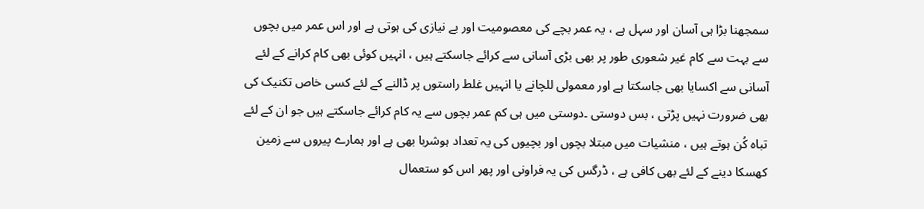سمجھنا بڑا ہی آسان اور سہل ہے ، یہ عمر بچے کی معصومیت اور بے نیازی کی ہوتی ہے اور اس عمر میں بچوں سے بہت سے کام غیر شعوری طور پر بھی بڑی آسانی سے کرائے جاسکتے ہیں ، انہیں کوئی بھی کام کرانے کے لئے آسانی سے اکسایا بھی جاسکتا ہے اور معمولی للچانے یا انہیں غلط راستوں پر ڈالنے کے لئے کسی خاص تکنیک کی بھی ضرورت نہیں پڑتی ، بس دوستی ۔دوستی میں ہی کم عمر بچوں سے یہ کام کرائے جاسکتے ہیں جو ان کے لئے تباہ کُن ہوتے ہیں ، منشیات میں مبتلا بچوں اور بچیوں کی یہ تعداد ہوشربا بھی ہے اور ہمارے پیروں سے زمین کھسکا دینے کے لئے بھی کافی ہے ، ڈرگس کی یہ فراونی اور پھر اس کو ستعمال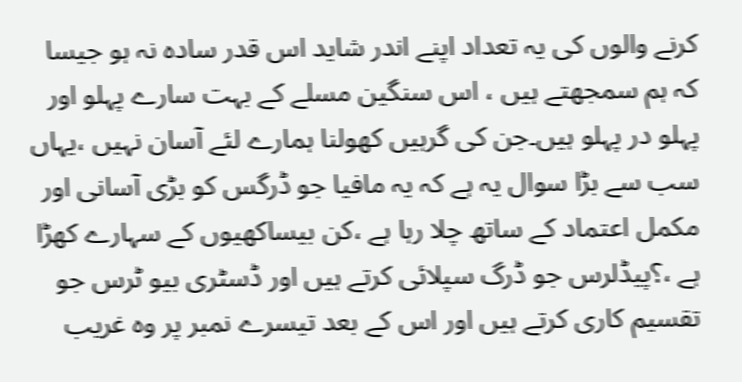کرنے والوں کی یہ تعداد اپنے اندر شاید اس قدر سادہ نہ ہو جیسا کہ ہم سمجھتے ہیں ، اس سنگین مسلے کے بہت سارے پہلو اور پہلو در پہلو ہیں۔جن کی گرہیں کھولنا ہمارے لئے آسان نہیں ،یہاں سب سے بڑا سوال یہ ہے کہ یہ مافیا جو ڈرگس کو بڑی آسانی اور مکمل اعتماد کے ساتھ چلا رہا ہے ،کن بیساکھیوں کے سہارے کھڑا ہے ،؟پیڈلرس جو ڈرگ سپلائی کرتے ہیں اور ڈسٹری بیو ٹرس جو تقسیم کاری کرتے ہیں اور اس کے بعد تیسرے نمبر پر وہ غریب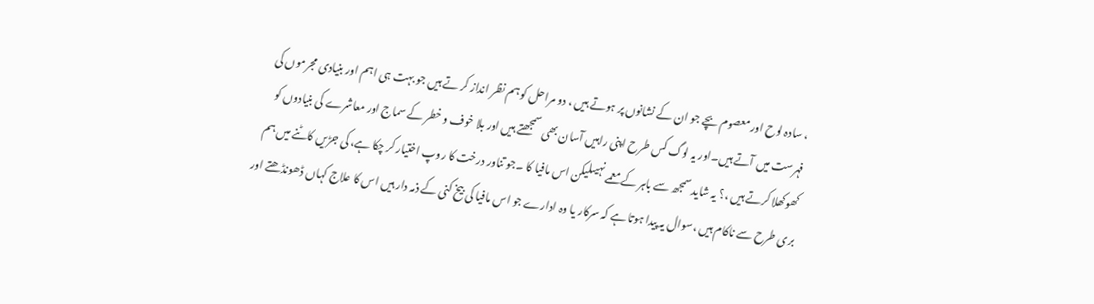، سادہ لوح اور معصوم بچے جو ان کے نشانوں پر ہوتے ہیں ، دو مراحل کو ہم نظر انداز کر تے ہیں جو بہت ہی اہم اور بنیادی مجرموں کی فہرست میں آتے ہیں۔اور یہ لوگ کس طرح اپنی راہیں آسان بھی سمجھتے ہیں اور بلا خوف و خطر کے سماج اور معاشرے کی بنیادوں کو کھوکھلا کرتے ہیں ،؟ یہ شاید سمجھ سے باہر کے معمے نہیںلیکن اس مافیا کا ۔جو تناور درخت کا روپ اختیار کر چکا ہے، کی جڑیں کاٹنے میں ہم بری طرح سے ناکام ہیں ،سوال یہ پیدا ہوتا ہے کہ سرکار یا وہ ادارے جو اس مافیا کی بیخ کنی کے ذمہ دار ہیں اس کا علاج کہاں ڈھونڈھتے اور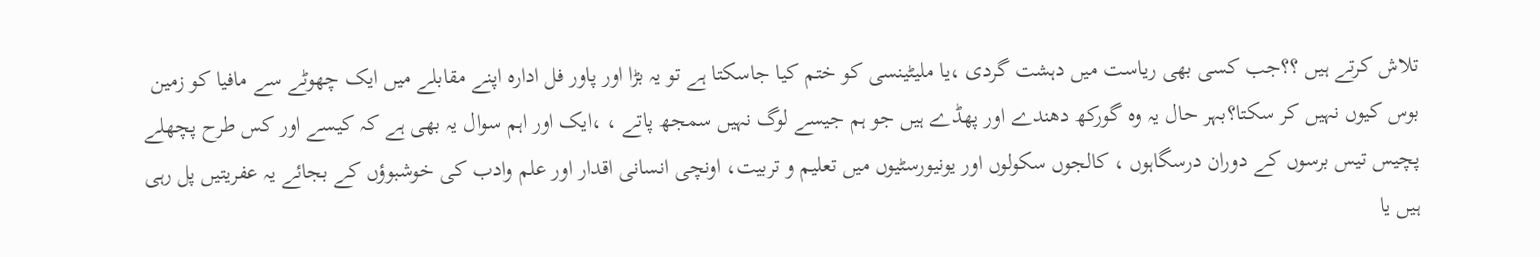تلاش کرتے ہیں ؟؟جب کسی بھی ریاست میں دہشت گردی ،یا ملیٹینسی کو ختم کیا جاسکتا ہے تو یہ بڑا اور پاور فل ادارہ اپنے مقابلے میں ایک چھوٹے سے مافیا کو زمین بوس کیوں نہیں کر سکتا؟بہر حال یہ وہ گورکھ دھندے اور پھڈے ہیں جو ہم جیسے لوگ نہیں سمجھ پاتے ، ،ایک اور اہم سوال یہ بھی ہے کہ کیسے اور کس طرح پچھلے پچیس تیس برسوں کے دوران درسگاہوں ، کالجوں سکولوں اور یونیورسٹیوں میں تعلیم و تربیت، اونچی انسانی اقدار اور علم وادب کی خوشبوؤں کے بجائے یہ عفریتیں پل رہی ہیں یا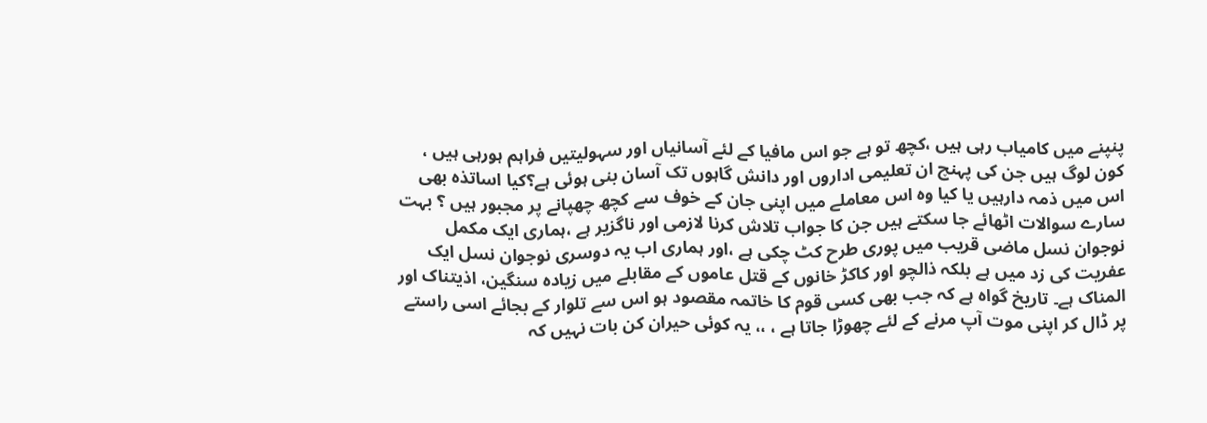پنپنے میں کامیاب رہی ہیں ،کچھ تو ہے جو اس مافیا کے لئے آسانیاں اور سہولیتیں فراہم ہورہی ہیں ، کون لوگ ہیں جن کی پہنچ ان تعلیمی اداروں اور دانش گاہوں تک آسان بنی ہوئی ہے؟کیا اساتذہ بھی اس میں ذمہ دارہیں یا کیا وہ اس معاملے میں اپنی جان کے خوف سے کچھ چھپانے پر مجبور ہیں ؟ بہت سارے سوالات اٹھائے جا سکتے ہیں جن کا جواب تلاش کرنا لازمی اور ناگزیر ہے ،ہماری ایک مکمل نوجوان نسل ماضی قریب میں پوری طرح کٹ چکی ہے ،اور ہماری اب یہ دوسری نوجوان نسل ایک عفریت کی زد میں ہے بلکہ ذالچو اور کاکڑ خانوں کے قتل عاموں کے مقابلے میں زیادہ سنگین، اذیتناک اور المناک ہے۔ تاریخ گواہ ہے کہ جب بھی کسی قوم کا خاتمہ مقصود ہو اس سے تلوار کے بجائے اسی راستے پر ڈال کر اپنی موت آپ مرنے کے لئے چھوڑا جاتا ہے ، ،، یہ کوئی حیران کن بات نہیں کہ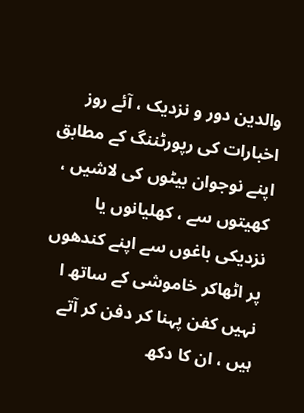والدین دور و نزدیک ، آئے روز اخبارات کی رپورٹننگ کے مطابق اپنے نوجوان بیٹوں کی لاشیں ، کھیتوں سے ، کھلیانوں یا نزدیکی باغوں سے اپنے کندھوں پر اٹھاکر خاموشی کے ساتھ ا نہیں کفن پہنا کر دفن کر آتے ہیں ، ان کا دکھ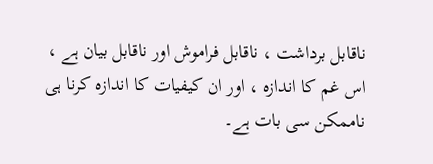ناقابل برداشت ، ناقابل فراموش اور ناقابل بیان ہے ، اس غم کا اندازہ ، اور ان کیفیات کا اندازہ کرنا ہی ناممکن سی بات ہے۔